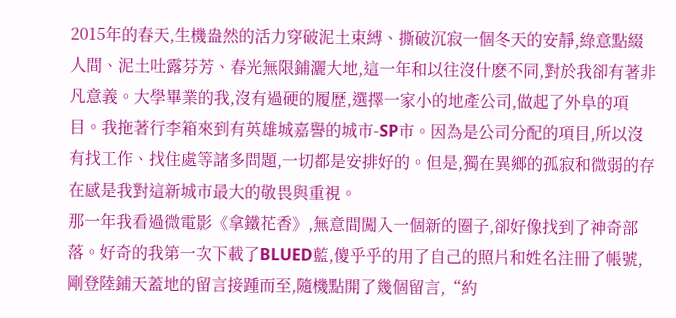2015年的春天,生機盎然的活力穿破泥土束縛、撕破沉寂一個冬天的安靜,綠意點綴人間、泥土吐露芬芳、春光無限鋪灑大地,這一年和以往沒什麽不同,對於我卻有著非凡意義。大學畢業的我,沒有過硬的履歷,選擇一家小的地產公司,做起了外阜的項目。我拖著行李箱來到有英雄城嘉譽的城市-SP市。因為是公司分配的項目,所以沒有找工作、找住處等諸多問題,一切都是安排好的。但是,獨在異鄉的孤寂和微弱的存在感是我對這新城市最大的敬畏與重視。
那一年我看過微電影《拿鐵花香》,無意間闖入一個新的圈子,卻好像找到了神奇部落。好奇的我第一次下載了BLUED藍,傻乎乎的用了自己的照片和姓名注冊了帳號,剛登陸鋪天蓋地的留言接踵而至,隨機點開了幾個留言,“約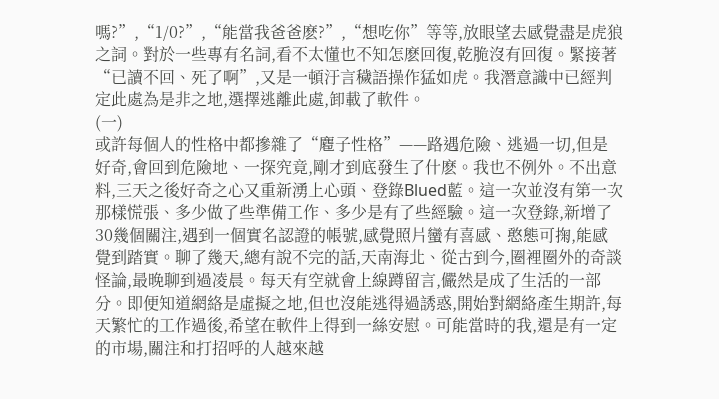嗎?”,“1/0?”,“能當我爸爸麽?”,“想吃你”等等,放眼望去感覺盡是虎狼之詞。對於一些專有名詞,看不太懂也不知怎麽回復,乾脆沒有回復。緊接著“已讀不回、死了啊”,又是一頓汙言穢語操作猛如虎。我潛意識中已經判定此處為是非之地,選擇逃離此處,卸載了軟件。
(一)
或許每個人的性格中都摻雜了“麅子性格”——路遇危險、逃過一切,但是好奇,會回到危險地、一探究竟,剛才到底發生了什麽。我也不例外。不出意料,三天之後好奇之心又重新湧上心頭、登錄Blued藍。這一次並沒有第一次那樣慌張、多少做了些準備工作、多少是有了些經驗。這一次登錄,新增了30幾個關注,遇到一個實名認證的帳號,感覺照片蠻有喜感、憨態可掬,能感覺到踏實。聊了幾天,總有說不完的話,天南海北、從古到今,圈裡圈外的奇談怪論,最晚聊到過凌晨。每天有空就會上線蹲留言,儼然是成了生活的一部分。即便知道網絡是虛擬之地,但也沒能逃得過誘惑,開始對網絡產生期許,每天繁忙的工作過後,希望在軟件上得到一絲安慰。可能當時的我,還是有一定的市場,關注和打招呼的人越來越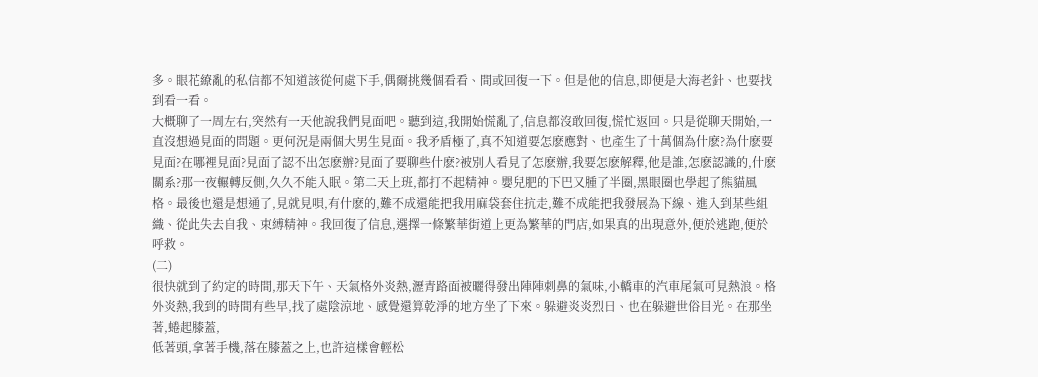多。眼花繚亂的私信都不知道該從何處下手,偶爾挑幾個看看、間或回復一下。但是他的信息,即便是大海老針、也要找到看一看。
大概聊了一周左右,突然有一天他說我們見面吧。聽到這,我開始慌亂了,信息都沒敢回復,慌忙返回。只是從聊天開始,一直沒想過見面的問題。更何況是兩個大男生見面。我矛盾極了,真不知道要怎麽應對、也產生了十萬個為什麽?為什麽要見面?在哪裡見面?見面了認不出怎麽辦?見面了要聊些什麽?被別人看見了怎麽辦,我要怎麽解釋,他是誰,怎麽認識的,什麽關系?那一夜輾轉反側,久久不能入眠。第二天上班,都打不起精神。嬰兒肥的下巴又腫了半圈,黑眼圈也學起了熊貓風格。最後也還是想通了,見就見唄,有什麽的,難不成還能把我用麻袋套住抗走,難不成能把我發展為下線、進入到某些組織、從此失去自我、束縛精神。我回復了信息,選擇一條繁華街道上更為繁華的門店,如果真的出現意外,便於逃跑,便於呼救。
(二)
很快就到了約定的時間,那天下午、天氣格外炎熱,瀝青路面被曬得發出陣陣刺鼻的氣味,小轎車的汽車尾氣可見熱浪。格外炎熱,我到的時間有些早,找了處陰涼地、感覺還算乾淨的地方坐了下來。躲避炎炎烈日、也在躲避世俗目光。在那坐著,蜷起膝蓋,
低著頭,拿著手機,落在膝蓋之上,也許這樣會輕松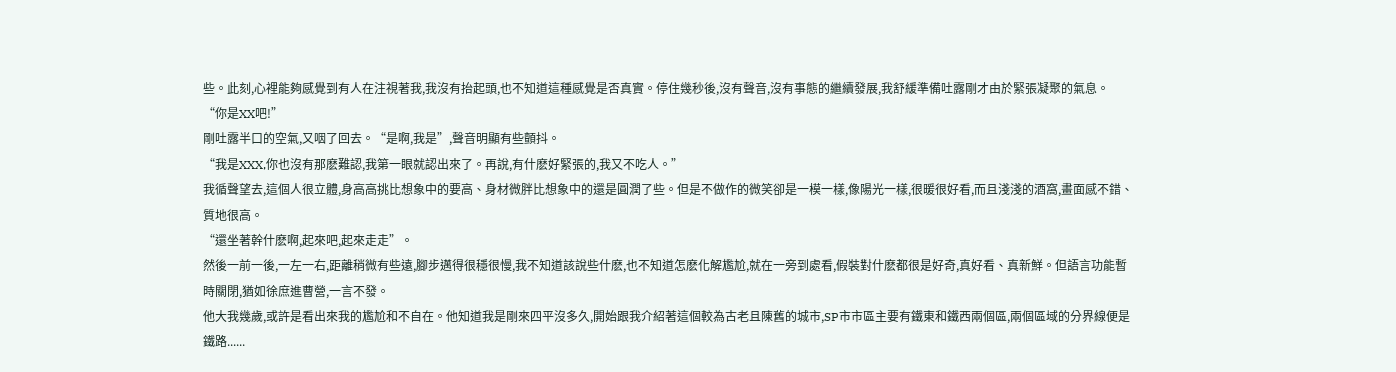些。此刻,心裡能夠感覺到有人在注視著我,我沒有抬起頭,也不知道這種感覺是否真實。停住幾秒後,沒有聲音,沒有事態的繼續發展,我舒緩準備吐露剛才由於緊張凝聚的氣息。 “你是XX吧!”
剛吐露半口的空氣,又咽了回去。“是啊,我是”,聲音明顯有些顫抖。
“我是XXX,你也沒有那麽難認,我第一眼就認出來了。再說,有什麽好緊張的,我又不吃人。”
我循聲望去,這個人很立體,身高高挑比想象中的要高、身材微胖比想象中的還是圓潤了些。但是不做作的微笑卻是一模一樣,像陽光一樣,很暖很好看,而且淺淺的酒窩,畫面感不錯、質地很高。
“還坐著幹什麽啊,起來吧,起來走走”。
然後一前一後,一左一右,距離稍微有些遠,腳步邁得很穩很慢,我不知道該說些什麽,也不知道怎麽化解尷尬,就在一旁到處看,假裝對什麽都很是好奇,真好看、真新鮮。但語言功能暫時關閉,猶如徐庶進曹營,一言不發。
他大我幾歲,或許是看出來我的尷尬和不自在。他知道我是剛來四平沒多久,開始跟我介紹著這個較為古老且陳舊的城市,SP市市區主要有鐵東和鐵西兩個區,兩個區域的分界線便是鐵路......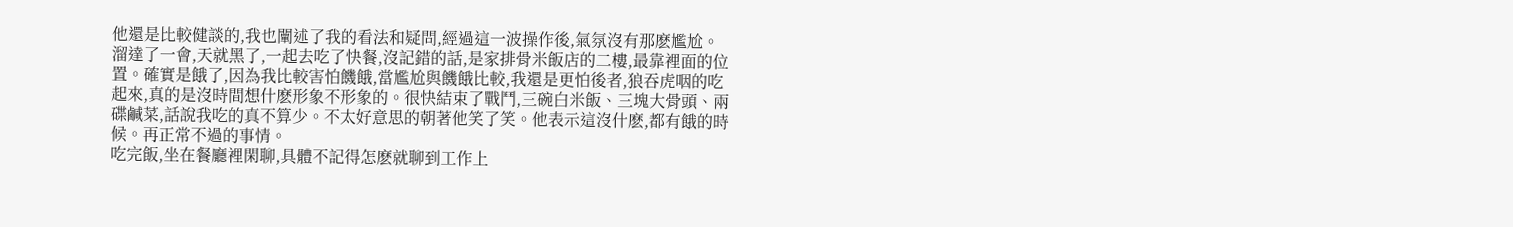他還是比較健談的,我也闡述了我的看法和疑問,經過這一波操作後,氣氛沒有那麽尷尬。溜達了一會,天就黑了,一起去吃了快餐,沒記錯的話,是家排骨米飯店的二樓,最靠裡面的位置。確實是餓了,因為我比較害怕饑餓,當尷尬與饑餓比較,我還是更怕後者,狼吞虎咽的吃起來,真的是沒時間想什麽形象不形象的。很快結束了戰鬥,三碗白米飯、三塊大骨頭、兩碟鹹菜,話說我吃的真不算少。不太好意思的朝著他笑了笑。他表示這沒什麽,都有餓的時候。再正常不過的事情。
吃完飯,坐在餐廳裡閑聊,具體不記得怎麽就聊到工作上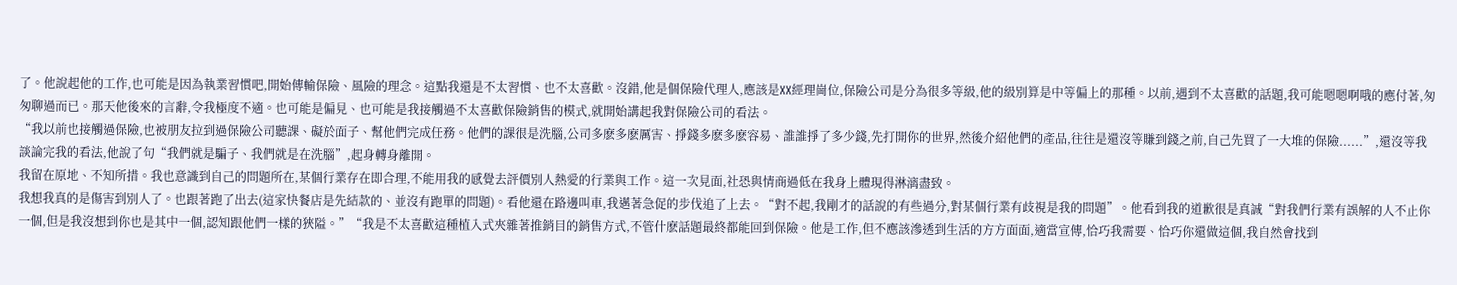了。他說起他的工作,也可能是因為執業習慣吧,開始傳輸保險、風險的理念。這點我還是不太習慣、也不太喜歡。沒錯,他是個保險代理人,應該是XX經理崗位,保險公司是分為很多等級,他的級別算是中等偏上的那種。以前,遇到不太喜歡的話題,我可能嗯嗯啊哦的應付著,匆匆聊過而已。那天他後來的言辭,令我極度不適。也可能是偏見、也可能是我接觸過不太喜歡保險銷售的模式,就開始講起我對保險公司的看法。
“我以前也接觸過保險,也被朋友拉到過保險公司聽課、礙於面子、幫他們完成任務。他們的課很是洗腦,公司多麽多麽厲害、掙錢多麽多麽容易、誰誰掙了多少錢,先打開你的世界,然後介紹他們的產品,往往是還沒等賺到錢之前,自己先買了一大堆的保險......”,還沒等我談論完我的看法,他說了句“我們就是騙子、我們就是在洗腦”,起身轉身離開。
我留在原地、不知所措。我也意識到自己的問題所在,某個行業存在即合理,不能用我的感覺去評價別人熱愛的行業與工作。這一次見面,社恐與情商過低在我身上體現得淋漓盡致。
我想我真的是傷害到別人了。也跟著跑了出去(這家快餐店是先結款的、並沒有跑單的問題)。看他還在路邊叫車,我邁著急促的步伐追了上去。“對不起,我剛才的話說的有些過分,對某個行業有歧視是我的問題”。他看到我的道歉很是真誠“對我們行業有誤解的人不止你一個,但是我沒想到你也是其中一個,認知跟他們一樣的狹隘。”“我是不太喜歡這種植入式夾雜著推銷目的銷售方式,不管什麽話題最終都能回到保險。他是工作,但不應該滲透到生活的方方面面,適當宣傳,恰巧我需要、恰巧你還做這個,我自然會找到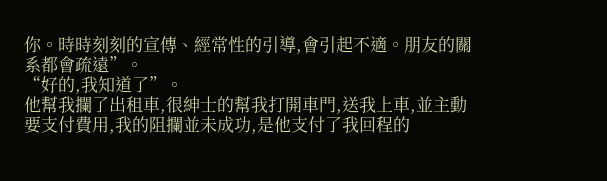你。時時刻刻的宣傳、經常性的引導,會引起不適。朋友的關系都會疏遠”。
“好的,我知道了”。
他幫我攔了出租車,很紳士的幫我打開車門,送我上車,並主動要支付費用,我的阻攔並未成功,是他支付了我回程的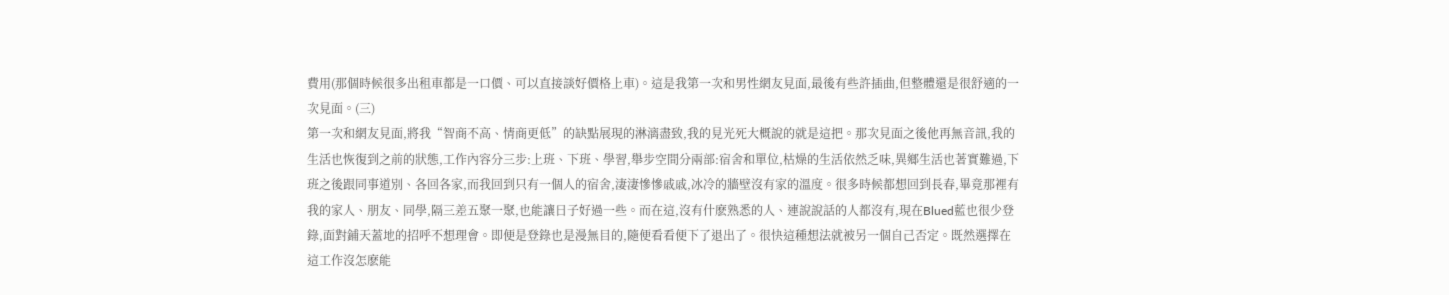費用(那個時候很多出租車都是一口價、可以直接談好價格上車)。這是我第一次和男性網友見面,最後有些許插曲,但整體還是很舒適的一次見面。(三)
第一次和網友見面,將我“智商不高、情商更低”的缺點展現的淋漓盡致,我的見光死大概說的就是這把。那次見面之後他再無音訊,我的生活也恢復到之前的狀態,工作內容分三步:上班、下班、學習,舉步空間分兩部:宿舍和單位,枯燥的生活依然乏味,異鄉生活也著實難過,下班之後跟同事道別、各回各家,而我回到只有一個人的宿舍,淒淒慘慘戚戚,冰冷的牆壁沒有家的溫度。很多時候都想回到長春,畢竟那裡有我的家人、朋友、同學,隔三差五聚一聚,也能讓日子好過一些。而在這,沒有什麽熟悉的人、連說說話的人都沒有,現在Blued藍也很少登錄,面對鋪天蓋地的招呼不想理會。即便是登錄也是漫無目的,隨便看看便下了退出了。很快這種想法就被另一個自己否定。既然選擇在這工作沒怎麽能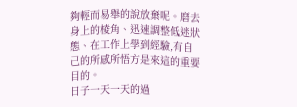夠輕而易舉的說放棄呢。磨去身上的棱角、迅速調整低迷狀態、在工作上學到經驗,有自己的所感所悟方是來這的重要目的。
日子一天一天的過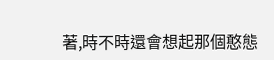著,時不時還會想起那個憨態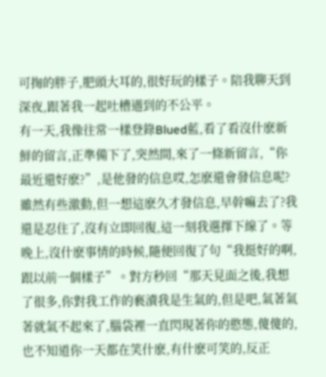可掬的胖子,肥頭大耳的,很好玩的樣子。陪我聊天到深夜,跟著我一起吐槽遇到的不公平。
有一天,我像往常一樣登錄Blued藍,看了看沒什麽新鮮的留言,正準備下了,突然間,來了一條新留言,“你最近還好麽?”,是他發的信息哎,怎麽還會發信息呢?雖然有些激動,但一想這麽久才發信息,早幹嘛去了?我還是忍住了,沒有立即回復,這一刻我選擇下線了。等晚上,沒什麽事情的時候,隨便回復了句“我挺好的啊,跟以前一個樣子”。對方秒回“那天見面之後,我想了很多,你對我工作的褻瀆我是生氣的,但是吧,氣著氣著就氣不起來了,腦袋裡一直閃現著你的憨態,傻傻的,也不知道你一天都在笑什麽,有什麽可笑的,反正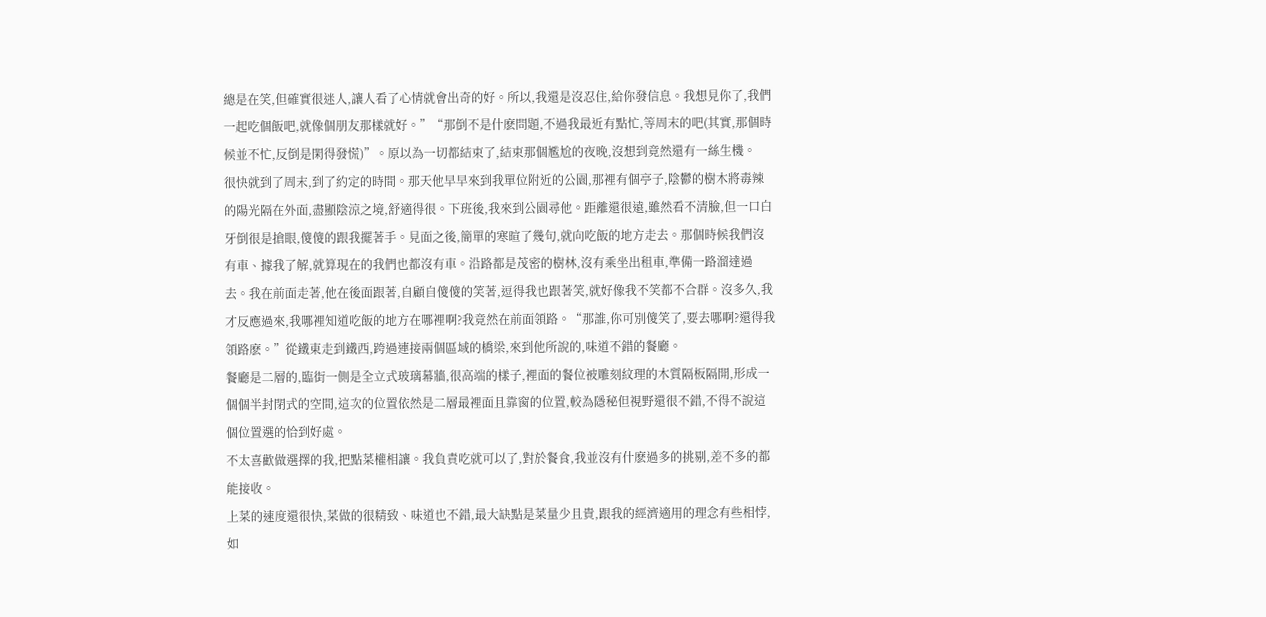總是在笑,但確實很迷人,讓人看了心情就會出奇的好。所以,我還是沒忍住,給你發信息。我想見你了,我們一起吃個飯吧,就像個朋友那樣就好。”“那倒不是什麽問題,不過我最近有點忙,等周末的吧(其實,那個時候並不忙,反倒是閑得發慌)”。原以為一切都結束了,結束那個尷尬的夜晚,沒想到竟然還有一絲生機。
很快就到了周末,到了約定的時間。那天他早早來到我單位附近的公園,那裡有個亭子,陰鬱的樹木將毒辣的陽光隔在外面,盡顯陰涼之境,舒適得很。下班後,我來到公園尋他。距離還很遠,雖然看不清臉,但一口白牙倒很是搶眼,傻傻的跟我擺著手。見面之後,簡單的寒暄了幾句,就向吃飯的地方走去。那個時候我們沒有車、據我了解,就算現在的我們也都沒有車。沿路都是茂密的樹林,沒有乘坐出租車,準備一路溜達過去。我在前面走著,他在後面跟著,自顧自傻傻的笑著,逗得我也跟著笑,就好像我不笑都不合群。沒多久,我才反應過來,我哪裡知道吃飯的地方在哪裡啊?我竟然在前面領路。“那誰,你可別傻笑了,要去哪啊?還得我領路麽。”從鐵東走到鐵西,跨過連接兩個區域的橋梁,來到他所說的,味道不錯的餐廳。
餐廳是二層的,臨街一側是全立式玻璃幕牆,很高端的樣子,裡面的餐位被雕刻紋理的木質隔板隔開,形成一個個半封閉式的空間,這次的位置依然是二層最裡面且靠窗的位置,較為隱秘但視野還很不錯,不得不說這個位置選的恰到好處。
不太喜歡做選擇的我,把點菜權相讓。我負責吃就可以了,對於餐食,我並沒有什麽過多的挑剔,差不多的都能接收。
上菜的速度還很快,菜做的很精致、味道也不錯,最大缺點是菜量少且貴,跟我的經濟適用的理念有些相悖,如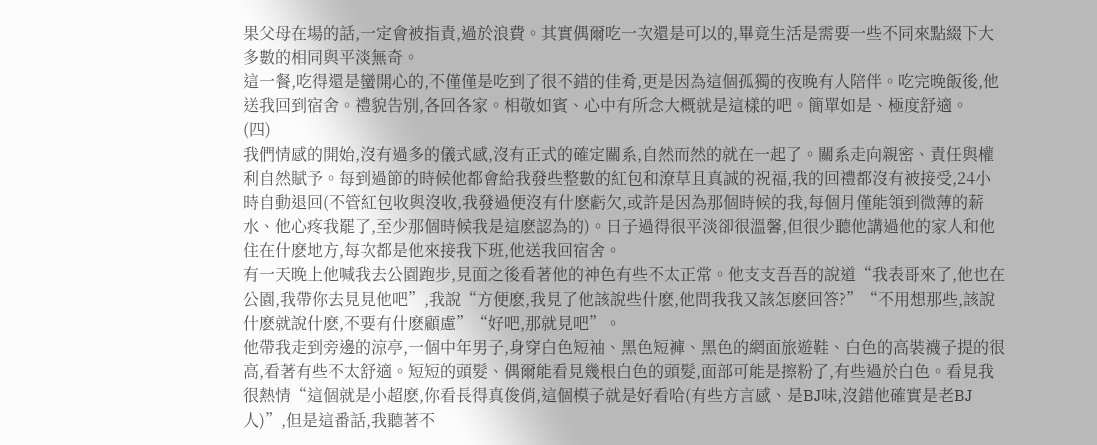果父母在場的話,一定會被指責,過於浪費。其實偶爾吃一次還是可以的,畢竟生活是需要一些不同來點綴下大多數的相同與平淡無奇。
這一餐,吃得還是蠻開心的,不僅僅是吃到了很不錯的佳肴,更是因為這個孤獨的夜晚有人陪伴。吃完晚飯後,他送我回到宿舍。禮貌告別,各回各家。相敬如賓、心中有所念大概就是這樣的吧。簡單如是、極度舒適。
(四)
我們情感的開始,沒有過多的儀式感,沒有正式的確定關系,自然而然的就在一起了。關系走向親密、責任與權利自然賦予。每到過節的時候他都會給我發些整數的紅包和潦草且真誠的祝福,我的回禮都沒有被接受,24小時自動退回(不管紅包收與沒收,我發過便沒有什麽虧欠,或許是因為那個時候的我,每個月僅能領到微薄的薪水、他心疼我罷了,至少那個時候我是這麽認為的)。日子過得很平淡卻很溫馨,但很少聽他講過他的家人和他住在什麽地方,每次都是他來接我下班,他送我回宿舍。
有一天晚上他喊我去公園跑步,見面之後看著他的神色有些不太正常。他支支吾吾的說道“我表哥來了,他也在公園,我帶你去見見他吧”,我說“方便麽,我見了他該說些什麽,他問我我又該怎麽回答?”“不用想那些,該說什麽就說什麽,不要有什麽顧慮”“好吧,那就見吧”。
他帶我走到旁邊的涼亭,一個中年男子,身穿白色短袖、黑色短褲、黑色的網面旅遊鞋、白色的高裝襪子提的很高,看著有些不太舒適。短短的頭髮、偶爾能看見幾根白色的頭髮,面部可能是擦粉了,有些過於白色。看見我很熱情“這個就是小超麽,你看長得真俊俏,這個模子就是好看哈(有些方言感、是BJ味,沒錯他確實是老BJ人)”,但是這番話,我聽著不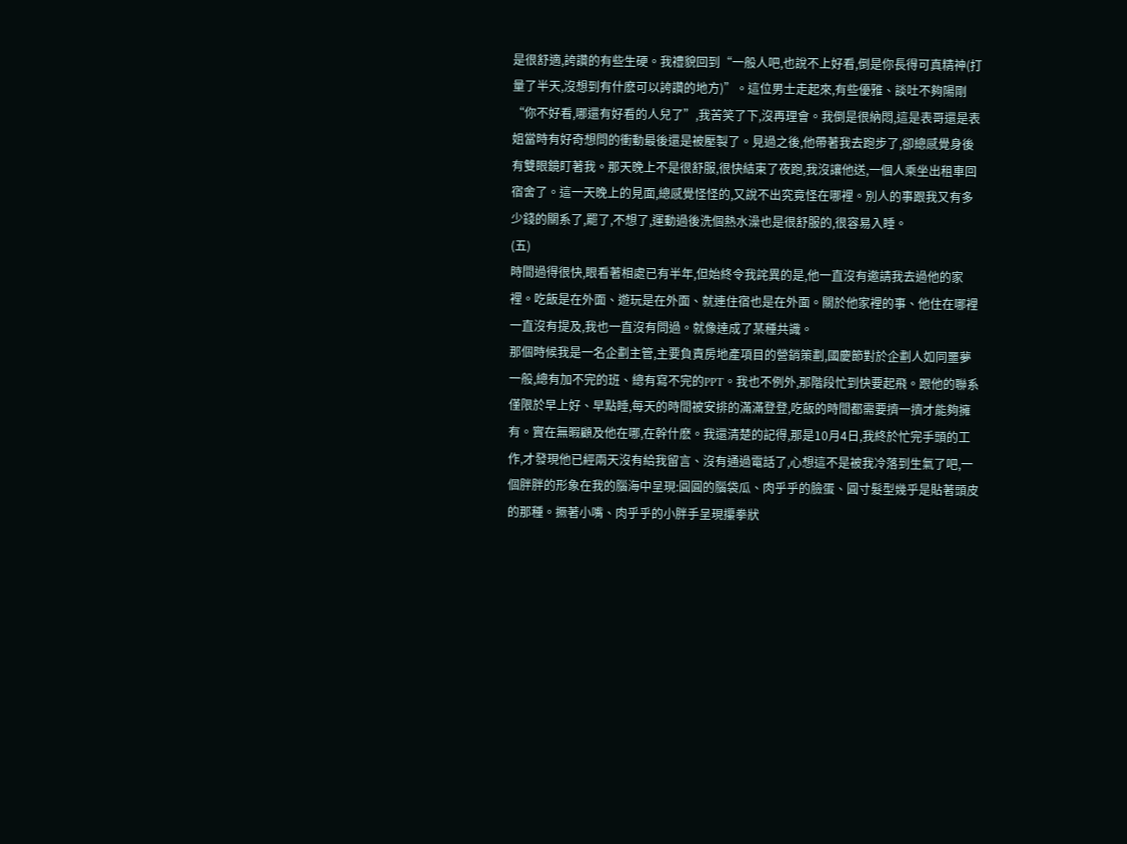是很舒適,誇讚的有些生硬。我禮貌回到“一般人吧,也說不上好看,倒是你長得可真精神(打量了半天,沒想到有什麽可以誇讚的地方)”。這位男士走起來,有些優雅、談吐不夠陽剛“你不好看,哪還有好看的人兒了”,我苦笑了下,沒再理會。我倒是很納悶,這是表哥還是表姐當時有好奇想問的衝動最後還是被壓製了。見過之後,他帶著我去跑步了,卻總感覺身後有雙眼鏡盯著我。那天晚上不是很舒服,很快結束了夜跑,我沒讓他送,一個人乘坐出租車回宿舍了。這一天晚上的見面,總感覺怪怪的,又說不出究竟怪在哪裡。別人的事跟我又有多少錢的關系了,罷了,不想了,運動過後洗個熱水澡也是很舒服的,很容易入睡。
(五)
時間過得很快,眼看著相處已有半年,但始終令我詫異的是,他一直沒有邀請我去過他的家裡。吃飯是在外面、遊玩是在外面、就連住宿也是在外面。關於他家裡的事、他住在哪裡一直沒有提及,我也一直沒有問過。就像達成了某種共識。
那個時候我是一名企劃主管,主要負責房地產項目的營銷策劃,國慶節對於企劃人如同噩夢一般,總有加不完的班、總有寫不完的PPT。我也不例外,那階段忙到快要起飛。跟他的聯系僅限於早上好、早點睡,每天的時間被安排的滿滿登登,吃飯的時間都需要擠一擠才能夠擁有。實在無暇顧及他在哪,在幹什麽。我還清楚的記得,那是10月4日,我終於忙完手頭的工作,才發現他已經兩天沒有給我留言、沒有通過電話了,心想這不是被我冷落到生氣了吧,一個胖胖的形象在我的腦海中呈現:圓圓的腦袋瓜、肉乎乎的臉蛋、圓寸髮型幾乎是貼著頭皮的那種。撅著小嘴、肉乎乎的小胖手呈現攥拳狀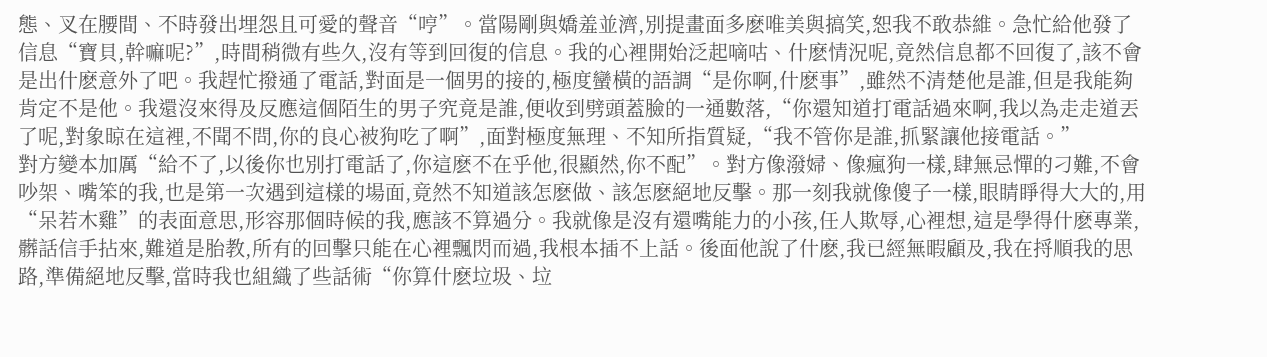態、叉在腰間、不時發出埋怨且可愛的聲音“哼”。當陽剛與嬌羞並濟,別提畫面多麽唯美與搞笑,恕我不敢恭維。急忙給他發了信息“寶貝,幹嘛呢?”,時間稍微有些久,沒有等到回復的信息。我的心裡開始泛起嘀咕、什麽情況呢,竟然信息都不回復了,該不會是出什麽意外了吧。我趕忙撥通了電話,對面是一個男的接的,極度蠻橫的語調“是你啊,什麽事”,雖然不清楚他是誰,但是我能夠肯定不是他。我還沒來得及反應這個陌生的男子究竟是誰,便收到劈頭蓋臉的一通數落,“你還知道打電話過來啊,我以為走走道丟了呢,對象晾在這裡,不聞不問,你的良心被狗吃了啊”,面對極度無理、不知所指質疑,“我不管你是誰,抓緊讓他接電話。”
對方變本加厲“給不了,以後你也別打電話了,你這麽不在乎他,很顯然,你不配”。對方像潑婦、像瘋狗一樣,肆無忌憚的刁難,不會吵架、嘴笨的我,也是第一次遇到這樣的場面,竟然不知道該怎麽做、該怎麽絕地反擊。那一刻我就像傻子一樣,眼睛睜得大大的,用“呆若木雞”的表面意思,形容那個時候的我,應該不算過分。我就像是沒有還嘴能力的小孩,任人欺辱,心裡想,這是學得什麽專業,髒話信手拈來,難道是胎教,所有的回擊只能在心裡飄閃而過,我根本插不上話。後面他說了什麽,我已經無暇顧及,我在捋順我的思路,準備絕地反擊,當時我也組織了些話術“你算什麽垃圾、垃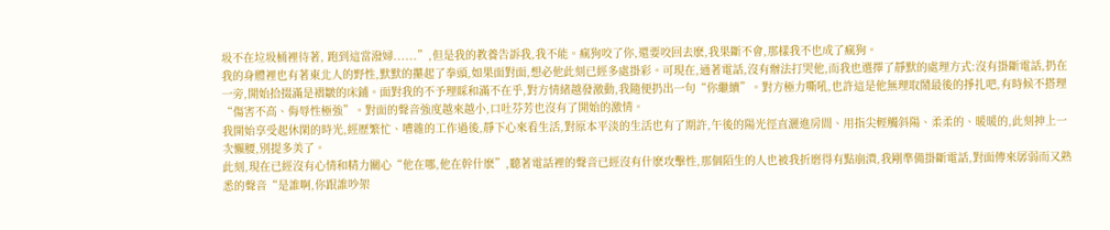圾不在垃圾桶裡待著, 跑到這當潑婦......”,但是我的教養告訴我,我不能。瘋狗咬了你,還要咬回去麽,我果斷不會,那樣我不也成了瘋狗。
我的身體裡也有著東北人的野性,默默的攥起了拳頭,如果面對面,想必他此刻已經多處掛彩。可現在,通著電話,沒有辦法打哭他,而我也選擇了靜默的處理方式:沒有掛斷電話,扔在一旁,開始拾掇滿是褶皺的床鋪。面對我的不予理睬和滿不在乎,對方情緒越發激動,我隨便扔出一句“你繼續”。對方極力嘶吼,也許這是他無理取鬧最後的掙扎吧,有時候不搭理“傷害不高、侮辱性極強”。對面的聲音強度越來越小,口吐芬芳也沒有了開始的激情。
我開始享受起休閑的時光,經歷繁忙、嘈雜的工作過後,靜下心來看生活,對原本平淡的生活也有了期許,午後的陽光徑直灑進房間、用指尖輕觸斜陽、柔柔的、暖暖的,此刻抻上一次懶腰,別提多美了。
此刻,現在已經沒有心情和精力關心“他在哪,他在幹什麽”,聽著電話裡的聲音已經沒有什麽攻擊性,那個陌生的人也被我折磨得有點崩潰,我剛準備掛斷電話,對面傳來孱弱而又熟悉的聲音“是誰啊,你跟誰吵架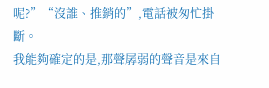呢?”“沒誰、推銷的”,電話被匆忙掛斷。
我能夠確定的是,那聲孱弱的聲音是來自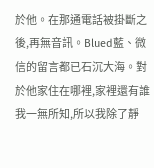於他。在那通電話被掛斷之後,再無音訊。Blued藍、微信的留言都已石沉大海。對於他家住在哪裡,家裡還有誰我一無所知,所以我除了靜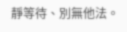靜等待、別無他法。